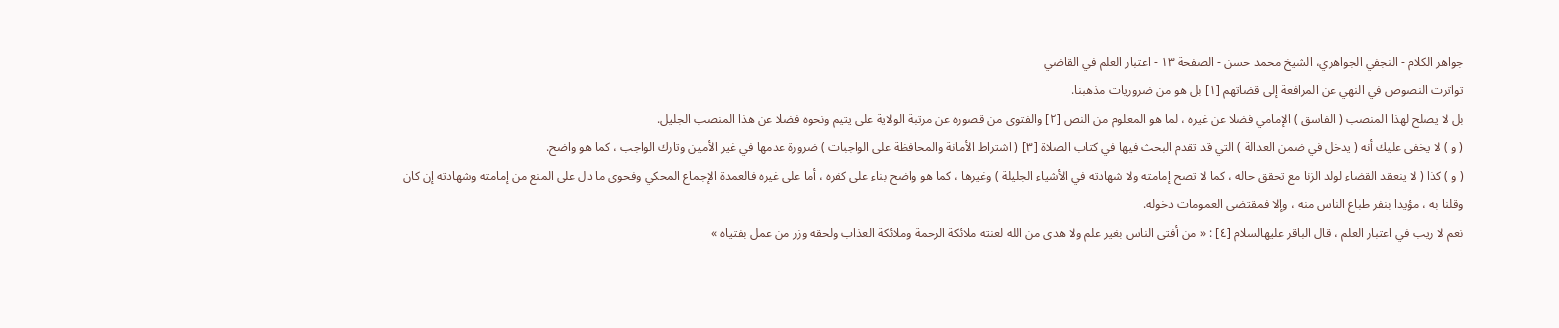جواهر الكلام - النجفي الجواهري، الشيخ محمد حسن - الصفحة ١٣ - اعتبار العلم في القاضي
تواترت النصوص في النهي عن المرافعة إلى قضاتهم [١] بل هو من ضروريات مذهبنا.
بل لا يصلح لهذا المنصب ( الفاسق ) الإمامي فضلا عن غيره ، لما هو المعلوم من النص [٢] والفتوى من قصوره عن مرتبة الولاية على يتيم ونحوه فضلا عن هذا المنصب الجليل.
( و ) لا يخفى عليك أنه ( يدخل في ضمن العدالة ) التي قد تقدم البحث فيها في كتاب الصلاة [٣] ( اشتراط الأمانة والمحافظة على الواجبات ) ضرورة عدمها في غير الأمين وتارك الواجب ، كما هو واضح.
( و ) كذا ( لا ينعقد القضاء لولد الزنا مع تحقق حاله ، كما لا تصح إمامته ولا شهادته في الأشياء الجليلة ) وغيرها ، كما هو واضح بناء على كفره ، أما على غيره فالعمدة الإجماع المحكي وفحوى ما دل على المنع من إمامته وشهادته إن كان وقلنا به ، مؤيدا بنفر طباع الناس منه ، وإلا فمقتضى العمومات دخوله.
نعم لا ريب في اعتبار العلم ، قال الباقر عليهالسلام [٤] : « من أفتى الناس بغير علم ولا هدى من الله لعنته ملائكة الرحمة وملائكة العذاب ولحقه وزر من عمل بفتياه »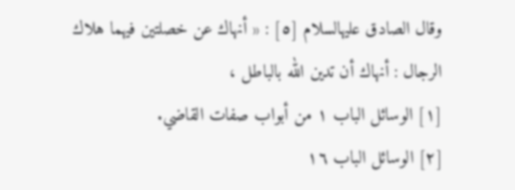وقال الصادق عليهالسلام [٥] : « أنهاك عن خصلتين فيهما هلاك الرجال : أنهاك أن تدين الله بالباطل ،
[١] الوسائل الباب ١ من أبواب صفات القاضي.
[٢] الوسائل الباب ١٦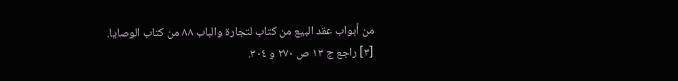من أبواب عقد البيع من كتاب لتجارة والباب ٨٨ من كتاب الوصايا.
[٣] راجع ج ١٣ ص ٢٧٠ و ٣٠٤.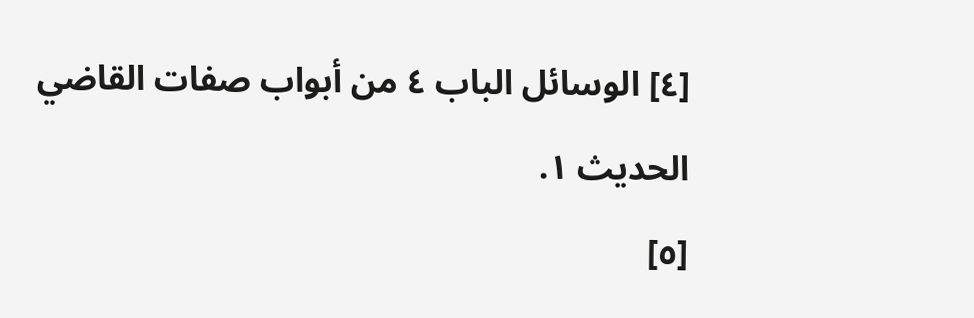[٤] الوسائل الباب ٤ من أبواب صفات القاضي الحديث ١.
[٥]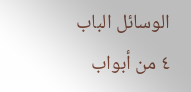الوسائل الباب ٤ من أبواب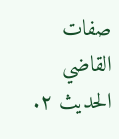صفات القاضي الحديث ٢.